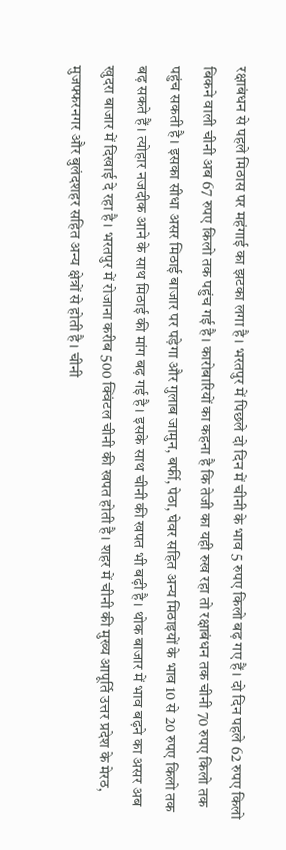रक्षाबंधन से पहले मिठास पर महंगाई का झटका लगा है। भरतपुर में पिछले दो दिन में चीनी के भाव 5 रुपए किलो बढ़ गए हैं। दो दिन पहले 62 रुपए किलो बिकने वाली चीनी अब 67 रुपए किलो तक पहुंच गई है। कारोबारियों का कहना है कि तेजी का यही रुख रहा तो रक्षाबंधन तक चीनी 70 रुपए किलो तक पहुंच सकती है। इसका सीधा असर मिठाई बाजार पर पड़ेगा और गुलाब जामुन, बर्फी, पेठा, घेवर सहित अन्य मिठाइयों के भाव 10 से 20 रुपए किलो तक बढ़ सकते हैं। त्योहार नजदीक आने के साथ मिठाई की मांग बढ़ गई है। इसके साथ चीनी की खपत भी बढ़ी है। थोक बाजार में भाव बढ़ने का असर अब खुदरा बाजार में दिखाई दे रहा है। भरतपुर में रोजाना करीब 500 क्विंटल चीनी की खपत होती है। शहर में चीनी की मुख्य आपूर्ति उत्तर प्रदेश के मेरठ, मुजफ्फरनगर और बुलंदशहर सहित अन्य क्षेत्रों से होती है। चीनी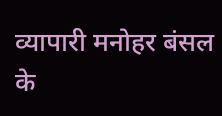व्यापारी मनोहर बंसल के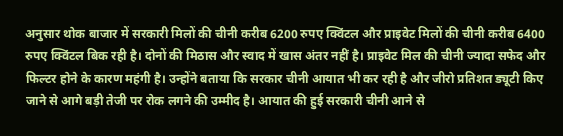अनुसार थोक बाजार में सरकारी मिलों की चीनी करीब 6200 रुपए क्विंटल और प्राइवेट मिलों की चीनी करीब 6400 रुपए क्विंटल बिक रही है। दोनों की मिठास और स्वाद में खास अंतर नहीं है। प्राइवेट मिल की चीनी ज्यादा सफेद और फिल्टर होने के कारण महंगी है। उन्होंने बताया कि सरकार चीनी आयात भी कर रही है और जीरो प्रतिशत ड्यूटी किए जाने से आगे बड़ी तेजी पर रोक लगने की उम्मीद है। आयात की हुई सरकारी चीनी आने से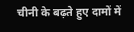चीनी के बढ़ते हुए दामों में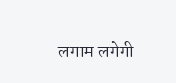लगाम लगेगी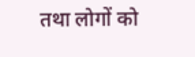तथा लोगों को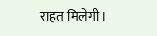राहत मिलेगी।